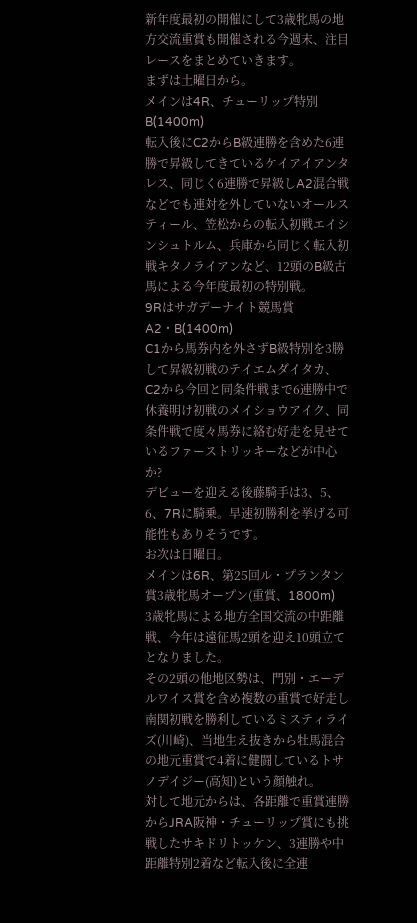新年度最初の開催にして3歳牝馬の地方交流重賞も開催される今週末、注目レースをまとめていきます。
まずは土曜日から。
メインは4R、チューリップ特別B(1400m)
転入後にC2からB級連勝を含めた6連勝で昇級してきているケイアイアンタレス、同じく6連勝で昇級しA2混合戦などでも連対を外していないオールスティール、笠松からの転入初戦エイシンシュトルム、兵庫から同じく転入初戦キタノライアンなど、12頭のB級古馬による今年度最初の特別戦。
9Rはサガデーナイト競馬賞A2・B(1400m)
C1から馬券内を外さずB級特別を3勝して昇級初戦のテイエムダイタカ、C2から今回と同条件戦まで6連勝中で休養明け初戦のメイショウアイク、同条件戦で度々馬券に絡む好走を見せているファーストリッキーなどが中心か?
デビューを迎える後藤騎手は3、5、6、7Rに騎乗。早速初勝利を挙げる可能性もありそうです。
お次は日曜日。
メインは6R、第25回ル・プランタン賞3歳牝馬オープン(重賞、1800m)
3歳牝馬による地方全国交流の中距離戦、今年は遠征馬2頭を迎え10頭立てとなりました。
その2頭の他地区勢は、門別・エーデルワイス賞を含め複数の重賞で好走し南関初戦を勝利しているミスティライズ(川崎)、当地生え抜きから牡馬混合の地元重賞で4着に健闘しているトサノデイジー(高知)という顔触れ。
対して地元からは、各距離で重賞連勝からJRA阪神・チューリップ賞にも挑戦したサキドリトッケン、3連勝や中距離特別2着など転入後に全連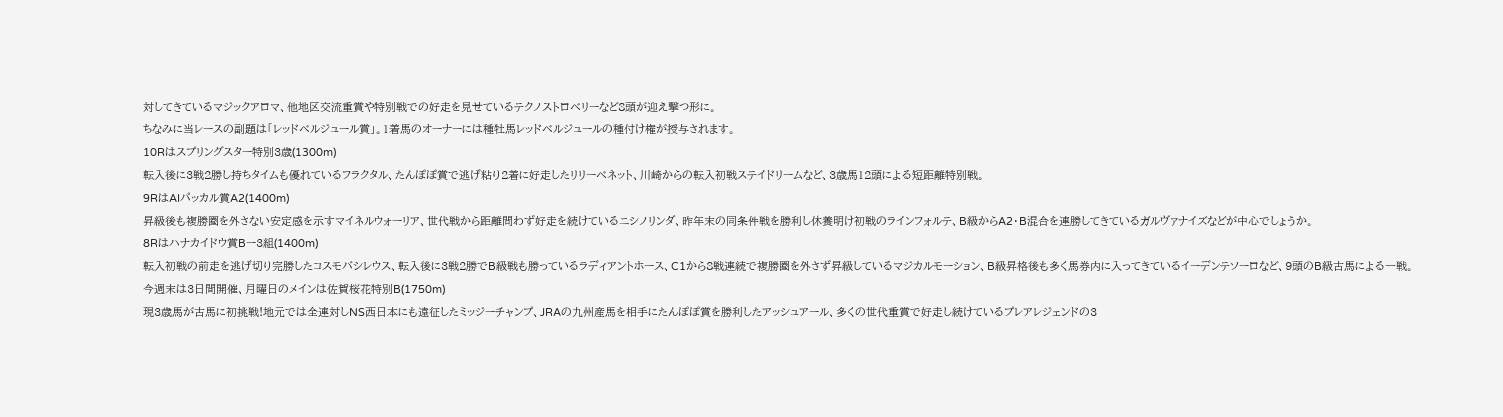対してきているマジックアロマ、他地区交流重賞や特別戦での好走を見せているテクノストロベリーなど8頭が迎え撃つ形に。
ちなみに当レースの副題は「レッドベルジュール賞」。1着馬のオーナーには種牡馬レッドベルジュールの種付け権が授与されます。
10Rはスプリングスター特別3歳(1300m)
転入後に3戦2勝し持ちタイムも優れているフラクタル、たんぽぽ賞で逃げ粘り2着に好走したリリーベネット、川崎からの転入初戦ステイドリームなど、3歳馬12頭による短距離特別戦。
9RはAIパッカル賞A2(1400m)
昇級後も複勝圏を外さない安定感を示すマイネルウォーリア、世代戦から距離問わず好走を続けているニシノリンダ、昨年末の同条件戦を勝利し休養明け初戦のラインフォルテ、B級からA2・B混合を連勝してきているガルヴァナイズなどが中心でしょうか。
8Rはハナカイドウ賞Bー3組(1400m)
転入初戦の前走を逃げ切り完勝したコスモバシレウス、転入後に3戦2勝でB級戦も勝っているラディアントホース、C1から8戦連続で複勝圏を外さず昇級しているマジカルモーション、B級昇格後も多く馬券内に入ってきているイーデンテソーロなど、9頭のB級古馬による一戦。
今週末は3日間開催、月曜日のメインは佐賀桜花特別B(1750m)
現3歳馬が古馬に初挑戦!地元では全連対しNS西日本にも遠征したミッジーチャンプ、JRAの九州産馬を相手にたんぽぽ賞を勝利したアッシュアール、多くの世代重賞で好走し続けているプレアレジェンドの3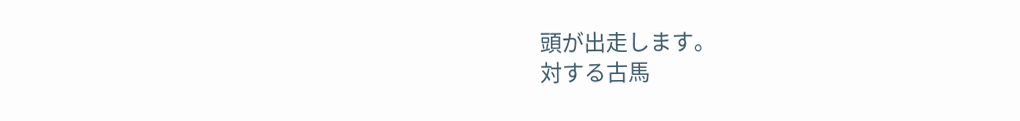頭が出走します。
対する古馬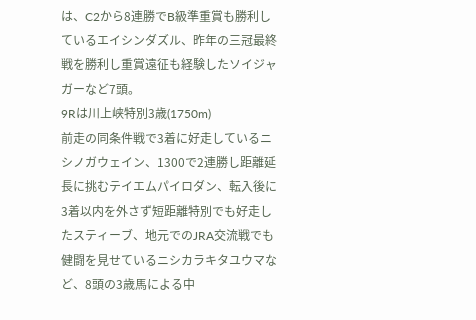は、C2から8連勝でB級準重賞も勝利しているエイシンダズル、昨年の三冠最終戦を勝利し重賞遠征も経験したソイジャガーなど7頭。
9Rは川上峡特別3歳(1750m)
前走の同条件戦で3着に好走しているニシノガウェイン、1300で2連勝し距離延長に挑むテイエムパイロダン、転入後に3着以内を外さず短距離特別でも好走したスティーブ、地元でのJRA交流戦でも健闘を見せているニシカラキタユウマなど、8頭の3歳馬による中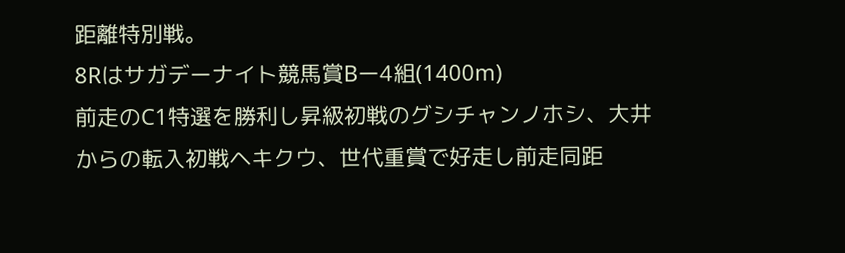距離特別戦。
8Rはサガデーナイト競馬賞Bー4組(1400m)
前走のC1特選を勝利し昇級初戦のグシチャンノホシ、大井からの転入初戦ヘキクウ、世代重賞で好走し前走同距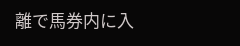離で馬券内に入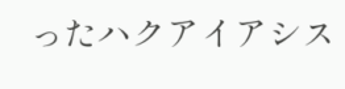ったハクアイアシス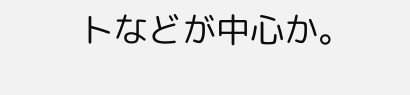トなどが中心か。